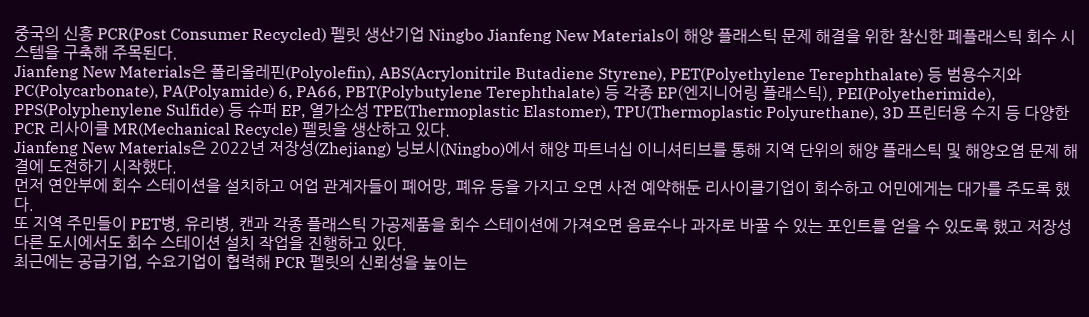중국의 신흥 PCR(Post Consumer Recycled) 펠릿 생산기업 Ningbo Jianfeng New Materials이 해양 플래스틱 문제 해결을 위한 참신한 폐플래스틱 회수 시스템을 구축해 주목된다.
Jianfeng New Materials은 폴리올레핀(Polyolefin), ABS(Acrylonitrile Butadiene Styrene), PET(Polyethylene Terephthalate) 등 범용수지와 PC(Polycarbonate), PA(Polyamide) 6, PA66, PBT(Polybutylene Terephthalate) 등 각종 EP(엔지니어링 플래스틱), PEI(Polyetherimide), PPS(Polyphenylene Sulfide) 등 슈퍼 EP, 열가소성 TPE(Thermoplastic Elastomer), TPU(Thermoplastic Polyurethane), 3D 프린터용 수지 등 다양한 PCR 리사이클 MR(Mechanical Recycle) 펠릿을 생산하고 있다.
Jianfeng New Materials은 2022년 저장성(Zhejiang) 닝보시(Ningbo)에서 해양 파트너십 이니셔티브를 통해 지역 단위의 해양 플래스틱 및 해양오염 문제 해결에 도전하기 시작했다.
먼저 연안부에 회수 스테이션을 설치하고 어업 관계자들이 폐어망, 폐유 등을 가지고 오면 사전 예약해둔 리사이클기업이 회수하고 어민에게는 대가를 주도록 했다.
또 지역 주민들이 PET병, 유리병, 캔과 각종 플래스틱 가공제품을 회수 스테이션에 가져오면 음료수나 과자로 바꿀 수 있는 포인트를 얻을 수 있도록 했고 저장성 다른 도시에서도 회수 스테이션 설치 작업을 진행하고 있다.
최근에는 공급기업, 수요기업이 협력해 PCR 펠릿의 신뢰성을 높이는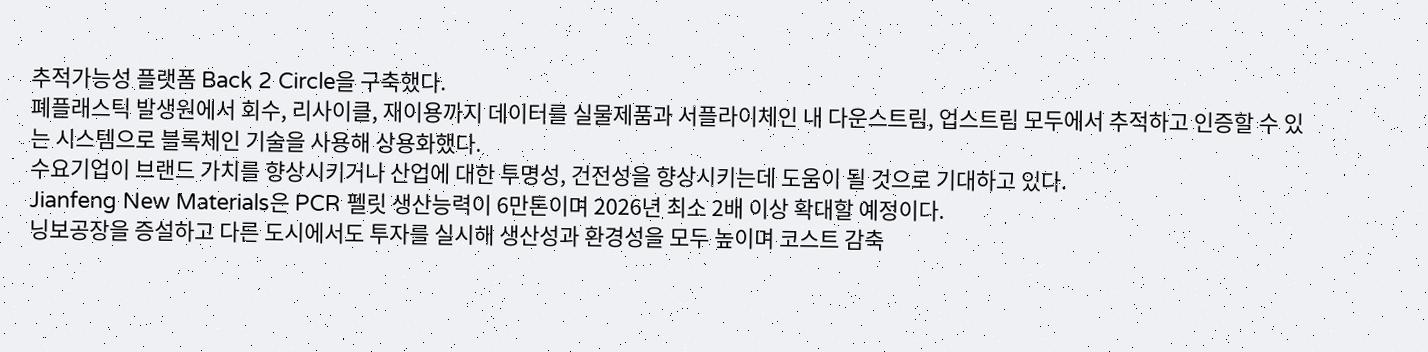추적가능성 플랫폼 Back 2 Circle을 구축했다.
폐플래스틱 발생원에서 회수, 리사이클, 재이용까지 데이터를 실물제품과 서플라이체인 내 다운스트림, 업스트림 모두에서 추적하고 인증할 수 있는 시스템으로 블록체인 기술을 사용해 상용화했다.
수요기업이 브랜드 가치를 향상시키거나 산업에 대한 투명성, 건전성을 향상시키는데 도움이 될 것으로 기대하고 있다.
Jianfeng New Materials은 PCR 펠릿 생산능력이 6만톤이며 2026년 최소 2배 이상 확대할 예정이다.
닝보공장을 증설하고 다른 도시에서도 투자를 실시해 생산성과 환경성을 모두 높이며 코스트 감축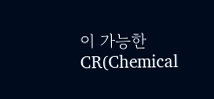이 가능한 CR(Chemical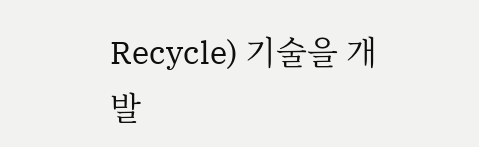Recycle) 기술을 개발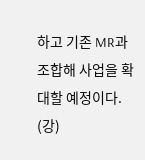하고 기존 MR과 조합해 사업을 확대할 예정이다. (강)